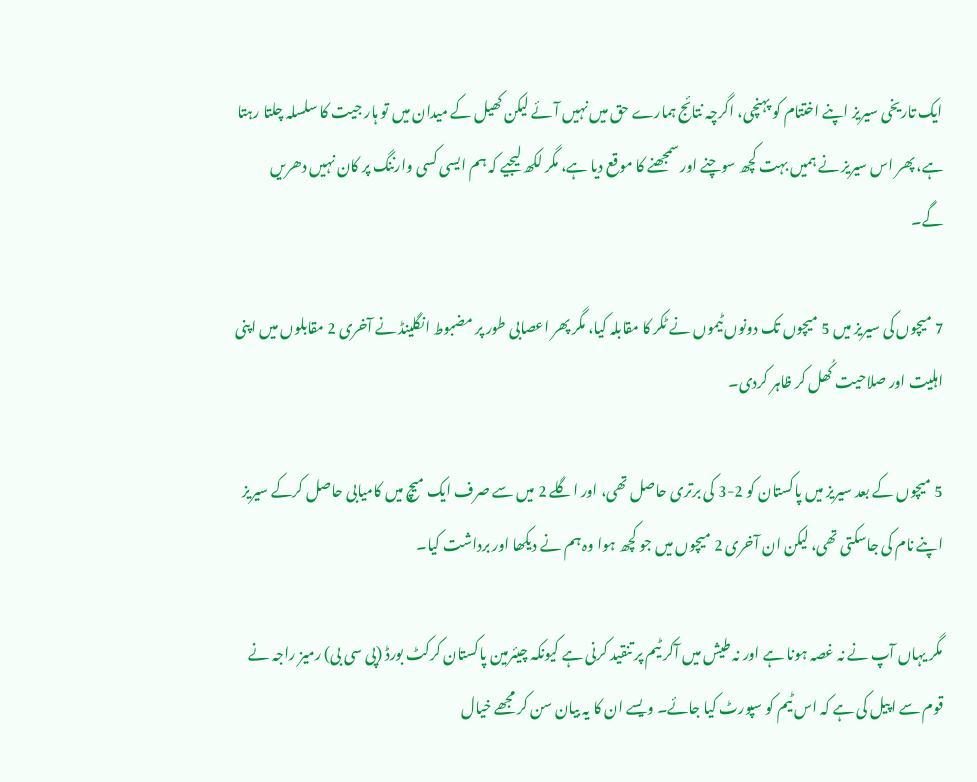ایک تاریخی سیریز اپنے اختتام کو پہنچی، اگرچہ نتائج ہمارے حق میں نہیں آئے لیکن کھیل کے میدان میں تو ہار جیت کا سلسلہ چلتا رہتا ہے، پھر اس سیریز نے ہمیں بہت کچھ سوچنے اور سمجھنے کا موقع دیا ہے، مگر لکھ لیجیے کہ ہم ایسی کسی وارننگ پر کان نہیں دھریں گے۔

7 میچوں کی سیریز میں 5 میچوں تک دونوں ٹیموں نے ٹکر کا مقابلہ کیا، مگر پھر اعصابی طور پر مضبوط انگلینڈ نے آخری 2 مقابلوں میں اپنی اہلیت اور صلاحیت کُھل کر ظاہر کردی۔

5 میچوں کے بعد سیریز میں پاکستان کو 2-3 کی برتری حاصل تھی، اور اگلے 2 میں سے صرف ایک میچ میں کامیابی حاصل کرکے سیریز اپنے نام کی جاسکتی تھی، لیکن ان آخری 2 میچوں میں جو کچھ ہوا وہ ہم نے دیکھا اور برداشت کیا۔

مگر یہاں آپ نے نہ غصہ ہونا ہے اور نہ طیش میں آکر ٹیم پر تنقید کرنی ہے کیونکہ چیئرمین پاکستان کرکٹ بورڈ (پی سی بی) رمیز راجہ نے قوم سے اپیل کی ہے کہ اس ٹیم کو سپورٹ کیا جائے۔ ویسے ان کا یہ بیان سن کر مجھے خیال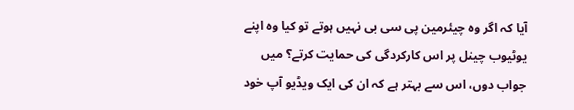آیا کہ اگر وہ چیئرمین پی سی بی نہیں ہوتے تو کیا وہ اپنے یوٹیوب چینل پر اس کارکردگی کی حمایت کرتے؟ میں جواب دوں، اس سے بہتر ہے کہ ان کی ایک ویڈیو آپ خود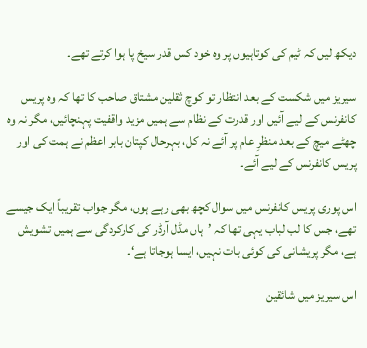دیکھ لیں کہ ٹیم کی کوتاہیوں پر وہ خود کس قدر سیخ پا ہوا کرتے تھے۔

سیریز میں شکست کے بعد انتظار تو کوچ ثقلین مشتاق صاحب کا تھا کہ وہ پریس کانفرنس کے لیے آئیں اور قدرت کے نظام سے ہمیں مزید واقفیت پہنچائیں، مگر نہ وہ چھٹے میچ کے بعد منظرِ عام پر آئے نہ کل، بہرحال کپتان بابر اعظم نے ہمت کی اور پریس کانفرنس کے لیے آئے۔

اس پوری پریس کانفرنس میں سوال کچھ بھی رہے ہوں، مگر جواب تقریباً ایک جیسے تھے، جس کا لب لباب یہی تھا کہ ’ہاں مڈل آرڈر کی کارکردگی سے ہمیں تشویش ہے، مگر پریشانی کی کوئی بات نہیں، ایسا ہوجاتا ہے‘۔

اس سیریز میں شائقین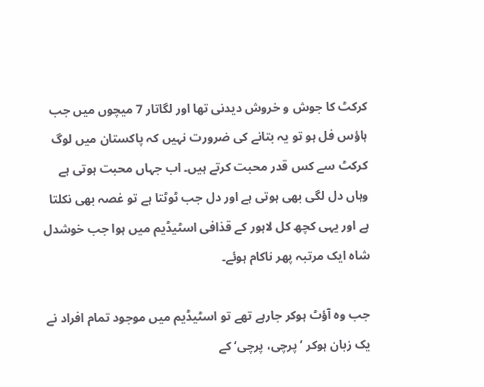کرکٹ کا جوش و خروش دیدنی تھا اور لگاتار 7 میچوں میں جب ہاؤس فل ہو تو یہ بتانے کی ضرورت نہیں کہ پاکستان میں لوگ کرکٹ سے کس قدر محبت کرتے ہیں۔ اب جہاں محبت ہوتی ہے وہاں دل لگی بھی ہوتی ہے اور دل جب ٹوٹتا ہے تو غصہ بھی نکلتا ہے اور یہی کچھ کل لاہور کے قذافی اسٹیڈیم میں ہوا جب خوشدل شاہ ایک مرتبہ پھر ناکام ہوئے۔

جب وہ آؤٹ ہوکر جارہے تھے تو اسٹیڈیم میں موجود تمام افراد نے یک زبان ہوکر ’ پرچی، پرچی‘ کے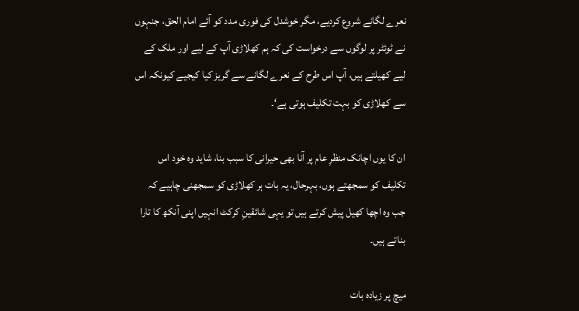نعرے لگانے شروع کردیے، مگر خوشدل کی فوری مدد کو آئے امام الحق، جنہوں نے ٹوئٹر پر لوگوں سے درخواست کی کہ ہم کھلاڑی آپ کے لیے اور ملک کے لیے کھیلتے ہیں، آپ اس طرح کے نعرے لگانے سے گریز کیا کیجیے کیونکہ اس سے کھلاڑی کو بہت تکلیف ہوتی ہے‘۔

ان کا یوں اچانک منظرِ عام پر آنا بھی حیرانی کا سبب بنا، شاید وہ خود اس تکلیف کو سمجھتے ہوں، بہرحال، یہ بات ہر کھلاڑی کو سمجھنی چاہیے کہ جب وہ اچھا کھیل پیش کرتے ہیں تو یہی شائقینِ کرکٹ انہیں اپنی آنکھ کا تارا بناتے ہیں۔

میچ پر زیادہ بات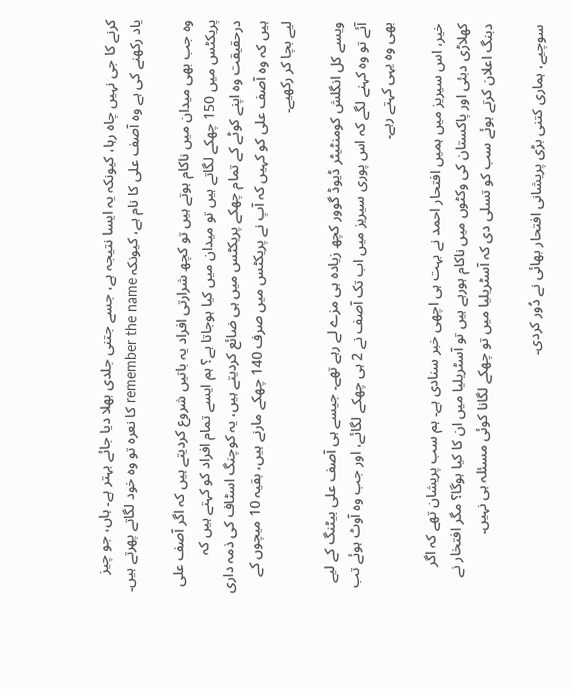کرنے کا جی نہیں چاہ رہا، کیونکہ یہ ایسا نتیجہ ہے، جسے جتنی جلدی بھلا دیا جائے بہتر ہے۔ ہاں، جو چیز یاد رکھنے کی ہے وہ آصف علی کا نام ہے، کیونکہ remember the name کا نعرہ تو وہ خود لگاتے پھرتے ہیں۔

وہ جب بھی میدان میں ناکام ہوتے ہیں تو کچھ شرارتی افراد یہ باتیں شروع کردیتے ہیں کہ اگر آصف علی پریکٹس میں 150 چھکے لگاتے ہیں تو میدان میں کیا ہوجاتا ہے؟ ہم ایسے تمام افراد کو کہتے ہیں کہ درحقیقت وہ اپنے کوٹے کے تمام چھکے پریکٹس میں ہی ضائع کردیتے ہیں، یہ کوچنگ اسٹاف کی ذمہ داری ہیں کہ وہ آصف علی کو کہیں کہ آپ نے پریکٹس میں صرف 140 چھکے مارنے ہیں، بقیہ 10 میچوں کے لیے بچا کر رکھیے۔

ویسے کل انگلش کومنٹیٹر ڈیوڈ گوور کچھ زیادہ ہی مزے لے رہے تھے۔ جیسے ہی آصف علی بیٹنگ کے لیے آئے تو وہ کہنے لگے کہ اس پوری سیریز میں اب تک آصف نے 2 ہی چھکے لگائے، اور جب وہ آوٹ ہوئے تب بھی وہ یہی کہتے رہے۔

خیر، اس سیریز میں ہمیں افتحار احمد نے بہت ہی اچھی خبر سنادی ہے۔ ہم سب پریشان تھے کہ اگر کھلاڑی دبئی اور پاکستان کی وکٹوں میں ناکام ہورہے ہیں تو آسٹریلیا میں ان کا کیا ہوگا؟ مگر افتخار نے دبنگ اعلان کرتے ہوئے سب کو تسلی دی کہ آسٹریلیا میں تو چھکے لگانا کوئی مسئلہ ہی نہیں۔

سوچیے، ہماری کتنی بڑی پریشانی افتحار بھائی نے دُور کردی۔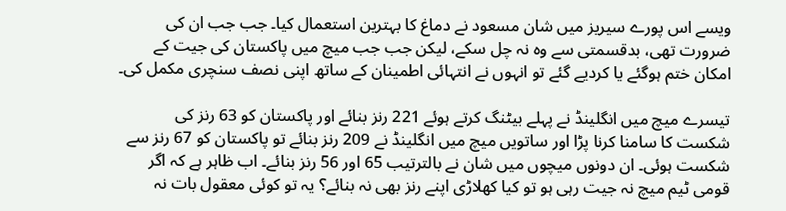ویسے اس پورے سیریز میں شان مسعود نے دماغ کا بہترین استعمال کیا۔ جب جب ان کی ضرورت تھی، بدقسمتی سے وہ نہ چل سکے، لیکن جب جب میچ میں پاکستان کی جیت کے امکان ختم ہوگئے یا کردیے گئے تو انہوں نے انتہائی اطمینان کے ساتھ اپنی نصف سنچری مکمل کی۔

تیسرے میچ میں انگلینڈ نے پہلے بیٹنگ کرتے ہوئے 221 رنز بنائے اور پاکستان کو 63 رنز کی شکست کا سامنا کرنا پڑا اور ساتویں میچ میں انگلینڈ نے 209 رنز بنائے تو پاکستان کو 67 رنز سے شکست ہوئی۔ ان دونوں میچوں میں شان نے بالترتیب 65 اور 56 رنز بنائے۔ اب ظاہر ہے کہ اگر قومی ٹیم میچ نہ جیت رہی ہو تو کیا کھلاڑی اپنے رنز بھی نہ بنائے؟ یہ تو کوئی معقول بات نہ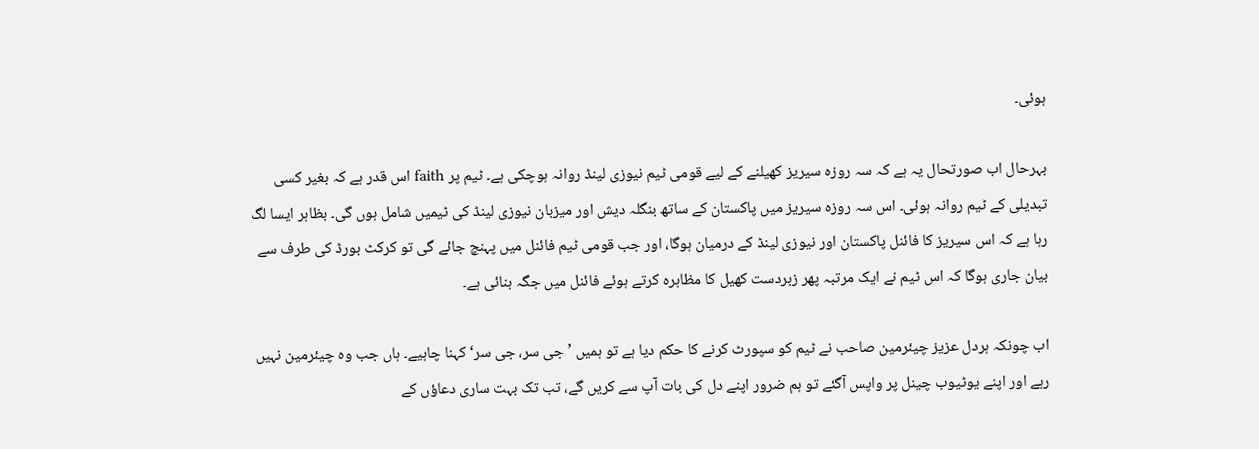ہوئی۔

بہرحال اب صورتحال یہ ہے کہ سہ روزہ سیریز کھیلنے کے لیے قومی ٹیم نیوزی لینڈ روانہ ہوچکی ہے۔ ٹیم پر faith اس قدر ہے کہ بغیر کسی تبدیلی کے ٹیم روانہ ہوئی۔ اس سہ روزہ سیریز میں پاکستان کے ساتھ بنگلہ دیش اور میزبان نیوزی لینڈ کی ٹیمیں شامل ہوں گی۔ بظاہر ایسا لگ رہا ہے کہ اس سیریز کا فائنل پاکستان اور نیوزی لینڈ کے درمیان ہوگا، اور جب قومی ٹیم فائنل میں پہنچ جائے گی تو کرکٹ بورڈ کی طرف سے بیان جاری ہوگا کہ اس ٹیم نے ایک مرتبہ پھر زبردست کھیل کا مظاہرہ کرتے ہوئے فائنل میں جگہ بنائی ہے۔

اب چونکہ ہردل عزیز چیئرمین صاحب نے ٹیم کو سپورٹ کرنے کا حکم دیا ہے تو ہمیں ’جی سر، جی سر‘ کہنا چاہیے۔ ہاں جب وہ چیئرمین نہیں رہے اور اپنے یوٹیوب چینل پر واپس آگئے تو ہم ضرور اپنے دل کی بات آپ سے کریں گے، تب تک بہت ساری دعاؤں کے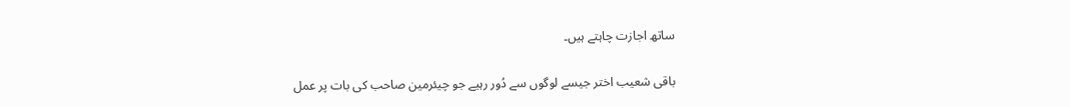ساتھ اجازت چاہتے ہیں۔

باقی شعیب اختر جیسے لوگوں سے دُور رہیے جو چیئرمین صاحب کی بات پر عمل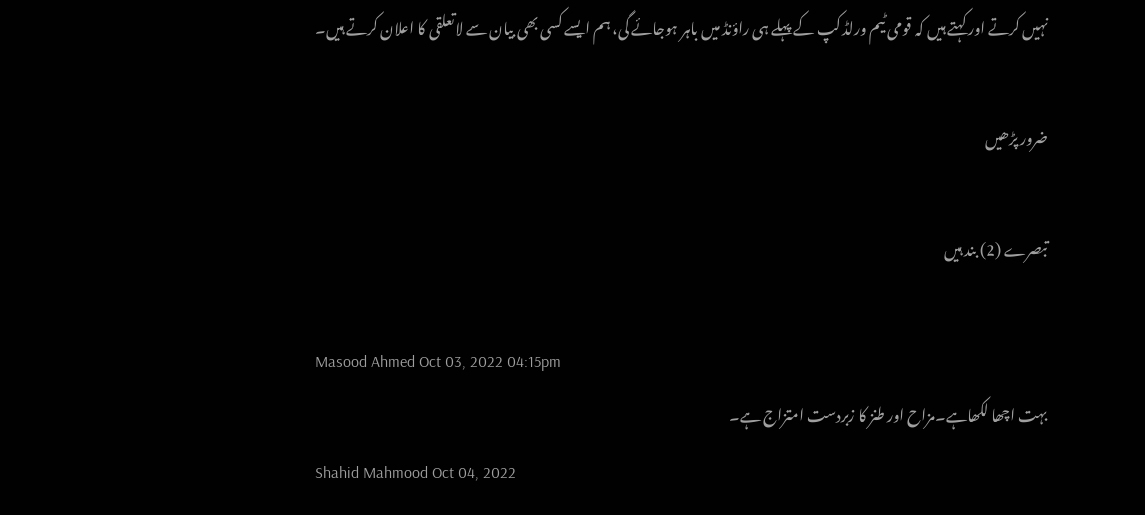نہیں کرتے اور کہتے ہیں کہ قومی ٹیم ورلڈ کپ کے پہلے ہی راؤنڈ میں باہر ہوجائے گی، ہم ایسے کسی بھی بیان سے لاتعلقی کا اعلان کرتے ہیں۔

ضرور پڑھیں

تبصرے (2) بند ہیں

Masood Ahmed Oct 03, 2022 04:15pm
بہت اچھا لکھاہے۔مزاح اور طنز کا زبردست امتزاج ہے۔
Shahid Mahmood Oct 04, 2022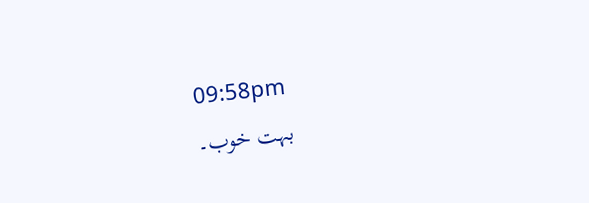09:58pm
بہت خوب۔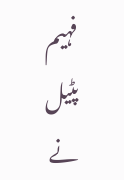فہیم پٹیل نے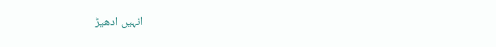انہیں ادھیڑ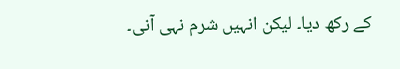کے رکھ دیا۔ لیکن انہیں شرم نہی آنی۔